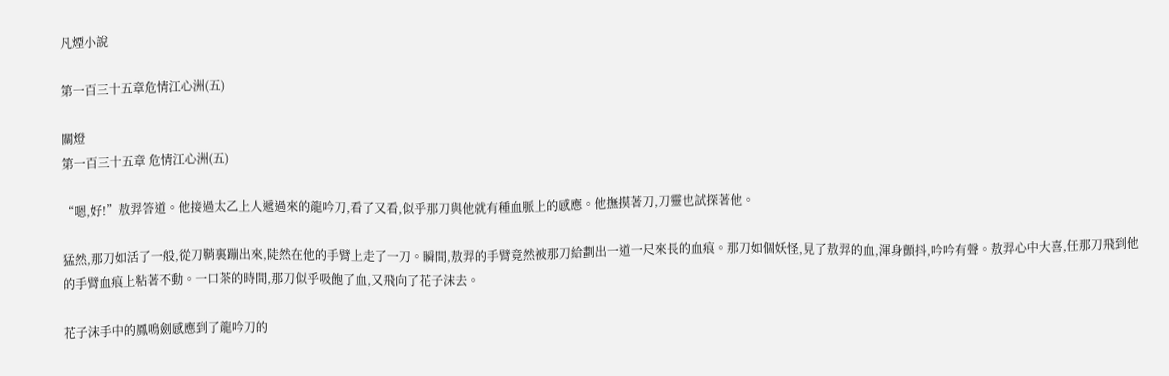凡煙小說

第一百三十五章危情江心洲(五)

關燈
第一百三十五章 危情江心洲(五)

“嗯,好!”敖羿答道。他接過太乙上人遞過來的龍吟刀,看了又看,似乎那刀與他就有種血脈上的感應。他撫摸著刀,刀靈也試探著他。

猛然,那刀如活了一般,從刀鞘裏蹦出來,陡然在他的手臂上走了一刀。瞬間,敖羿的手臂竟然被那刀給劃出一道一尺來長的血痕。那刀如個妖怪,見了敖羿的血,渾身顫抖,吟吟有聲。敖羿心中大喜,任那刀飛到他的手臂血痕上粘著不動。一口茶的時間,那刀似乎吸飽了血,又飛向了花子沫去。

花子沫手中的鳳鳴劍感應到了龍吟刀的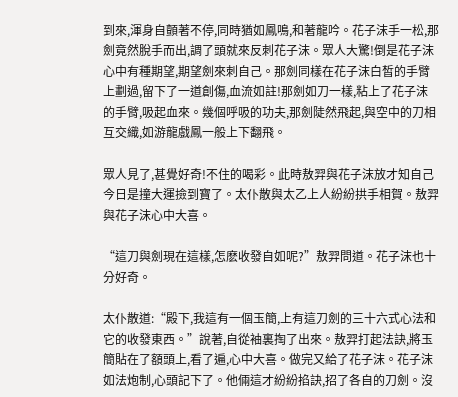到來,渾身自顫著不停,同時猶如鳳鳴,和著龍吟。花子沫手一松,那劍竟然脫手而出,調了頭就來反刺花子沫。眾人大驚!倒是花子沫心中有種期望,期望劍來刺自己。那劍同樣在花子沫白皙的手臂上劃過,留下了一道創傷,血流如註!那劍如刀一樣,粘上了花子沫的手臂,吸起血來。幾個呼吸的功夫,那劍陡然飛起,與空中的刀相互交織,如游龍戲鳳一般上下翻飛。

眾人見了,甚覺好奇!不住的喝彩。此時敖羿與花子沫放才知自己今日是撞大運撿到寶了。太仆散與太乙上人紛紛拱手相賀。敖羿與花子沫心中大喜。

“這刀與劍現在這樣,怎麽收發自如呢?”敖羿問道。花子沫也十分好奇。

太仆散道:“殿下,我這有一個玉簡,上有這刀劍的三十六式心法和它的收發東西。”說著,自從袖裏掏了出來。敖羿打起法訣,將玉簡貼在了額頭上,看了遍,心中大喜。做完又給了花子沫。花子沫如法炮制,心頭記下了。他倆這才紛紛掐訣,招了各自的刀劍。沒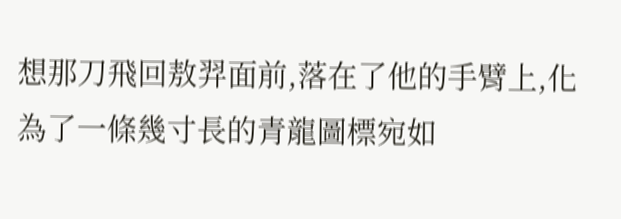想那刀飛回敖羿面前,落在了他的手臂上,化為了一條幾寸長的青龍圖標宛如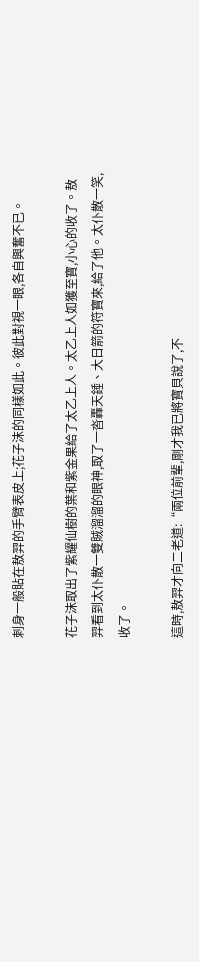刺身一般貼在敖羿的手臂表皮上;花子沫的同樣如此。彼此對視一眼,各自興奮不已。

花子沫取出了紫耀仙樹的葉和紫金果給了太乙上人。太乙上人如獲至寶,小心的收了。敖羿看到太仆散一雙賊溜溜的眼神,取了一沓轟天錘、大日箭的符寶來,給了他。太仆散一笑,收了。

這時,敖羿才向二老道:“兩位前輩,剛才我已將寶貝說了,不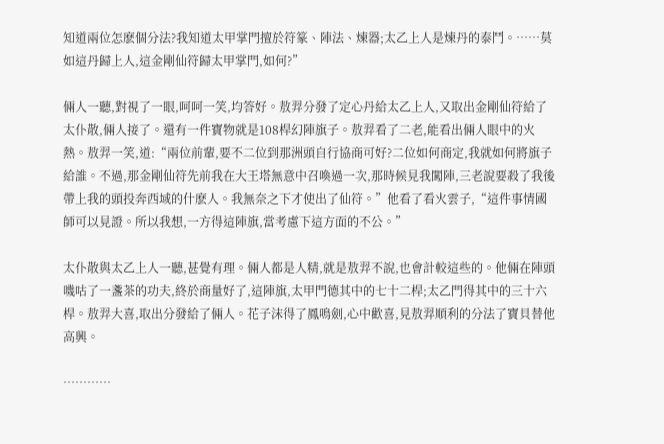知道兩位怎麽個分法?我知道太甲掌門擅於符篆、陣法、煉器;太乙上人是煉丹的泰鬥。……莫如這丹歸上人,這金剛仙符歸太甲掌門,如何?”

倆人一聽,對視了一眼,呵呵一笑,均答好。敖羿分發了定心丹給太乙上人,又取出金剛仙符給了太仆散,倆人接了。還有一件寶物就是108桿幻陣旗子。敖羿看了二老,能看出倆人眼中的火熱。敖羿一笑,道:“兩位前輩,要不二位到那洲頭自行協商可好?二位如何商定,我就如何將旗子給誰。不過,那金剛仙符先前我在大王塔無意中召喚過一次,那時候見我闖陣,三老說要殺了我後帶上我的頭投奔西域的什麽人。我無奈之下才使出了仙符。”他看了看火雲子,“這件事情國師可以見證。所以我想,一方得這陣旗,當考慮下這方面的不公。”

太仆散與太乙上人一聽,甚覺有理。倆人都是人精,就是敖羿不說,也會計較這些的。他倆在陣頭嘰咕了一盞茶的功夫,終於商量好了,這陣旗,太甲門德其中的七十二桿;太乙門得其中的三十六桿。敖羿大喜,取出分發給了倆人。花子沫得了鳳鳴劍,心中歡喜,見敖羿順利的分法了寶貝替他高興。

…………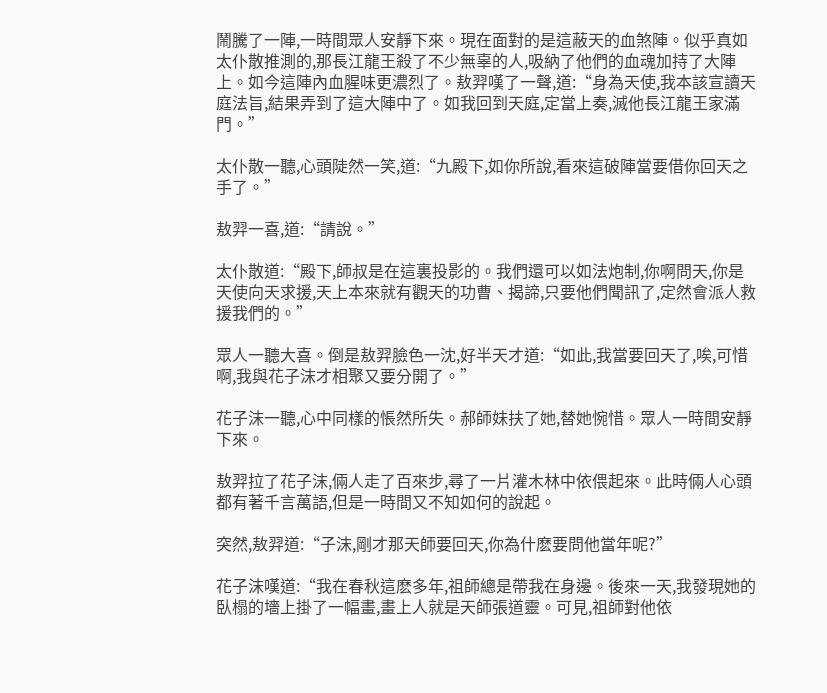鬧騰了一陣,一時間眾人安靜下來。現在面對的是這蔽天的血煞陣。似乎真如太仆散推測的,那長江龍王殺了不少無辜的人,吸納了他們的血魂加持了大陣上。如今這陣內血腥味更濃烈了。敖羿嘆了一聲,道:“身為天使,我本該宣讀天庭法旨,結果弄到了這大陣中了。如我回到天庭,定當上奏,滅他長江龍王家滿門。”

太仆散一聽,心頭陡然一笑,道:“九殿下,如你所說,看來這破陣當要借你回天之手了。”

敖羿一喜,道:“請說。”

太仆散道:“殿下,師叔是在這裏投影的。我們還可以如法炮制,你啊問天,你是天使向天求援,天上本來就有觀天的功曹、揭諦,只要他們聞訊了,定然會派人救援我們的。”

眾人一聽大喜。倒是敖羿臉色一沈,好半天才道:“如此,我當要回天了,唉,可惜啊,我與花子沫才相聚又要分開了。”

花子沫一聽,心中同樣的悵然所失。郝師妹扶了她,替她惋惜。眾人一時間安靜下來。

敖羿拉了花子沫,倆人走了百來步,尋了一片灌木林中依偎起來。此時倆人心頭都有著千言萬語,但是一時間又不知如何的說起。

突然,敖羿道:“子沫,剛才那天師要回天,你為什麽要問他當年呢?”

花子沫嘆道:“我在春秋這麽多年,祖師總是帶我在身邊。後來一天,我發現她的臥榻的墻上掛了一幅畫,畫上人就是天師張道靈。可見,祖師對他依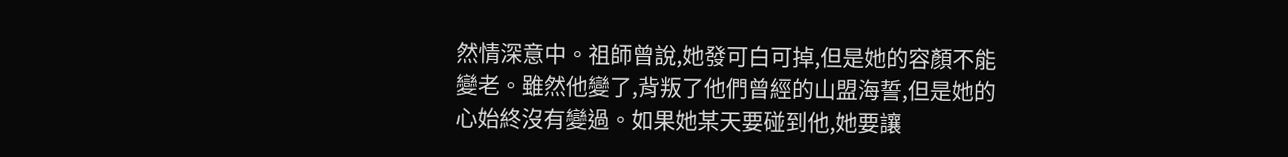然情深意中。祖師曾說,她發可白可掉,但是她的容顏不能變老。雖然他變了,背叛了他們曾經的山盟海誓,但是她的心始終沒有變過。如果她某天要碰到他,她要讓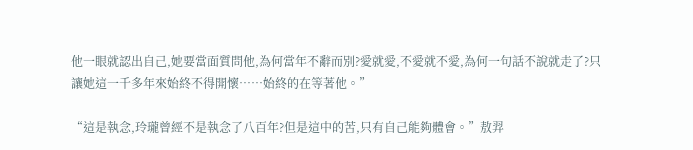他一眼就認出自己,她要當面質問他,為何當年不辭而別?愛就愛,不愛就不愛,為何一句話不說就走了?只讓她這一千多年來始終不得開懷……始終的在等著他。”

“這是執念,玲瓏曾經不是執念了八百年?但是這中的苦,只有自己能夠體會。”敖羿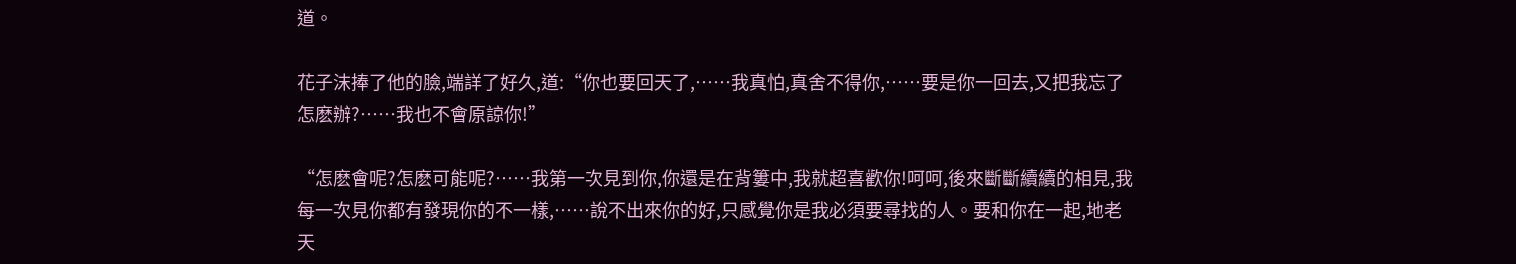道。

花子沫捧了他的臉,端詳了好久,道:“你也要回天了,……我真怕,真舍不得你,……要是你一回去,又把我忘了怎麽辦?……我也不會原諒你!”

“怎麽會呢?怎麽可能呢?……我第一次見到你,你還是在背簍中,我就超喜歡你!呵呵,後來斷斷續續的相見,我每一次見你都有發現你的不一樣,……說不出來你的好,只感覺你是我必須要尋找的人。要和你在一起,地老天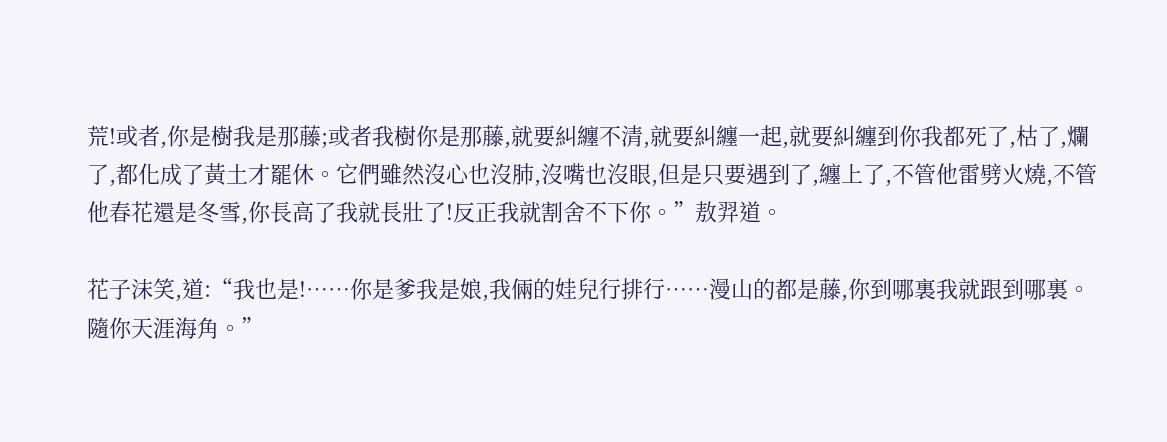荒!或者,你是樹我是那藤;或者我樹你是那藤,就要糾纏不清,就要糾纏一起,就要糾纏到你我都死了,枯了,爛了,都化成了黃土才罷休。它們雖然沒心也沒肺,沒嘴也沒眼,但是只要遇到了,纏上了,不管他雷劈火燒,不管他春花還是冬雪,你長高了我就長壯了!反正我就割舍不下你。”敖羿道。

花子沫笑,道:“我也是!……你是爹我是娘,我倆的娃兒行排行……漫山的都是藤,你到哪裏我就跟到哪裏。隨你天涯海角。”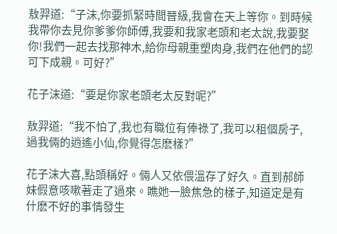敖羿道:“子沫,你要抓緊時間晉級,我會在天上等你。到時候我帶你去見你爹爹你師傅,我要和我家老頭和老太說,我要娶你!我們一起去找那神木,給你母親重塑肉身,我們在他們的認可下成親。可好?”

花子沫道:“要是你家老頭老太反對呢?”

敖羿道:“我不怕了,我也有職位有俸祿了,我可以租個房子,過我倆的逍遙小仙,你覺得怎麽樣?”

花子沫大喜,點頭稱好。倆人又依偎溫存了好久。直到郝師妹假意咳嗽著走了過來。瞧她一臉焦急的樣子,知道定是有什麽不好的事情發生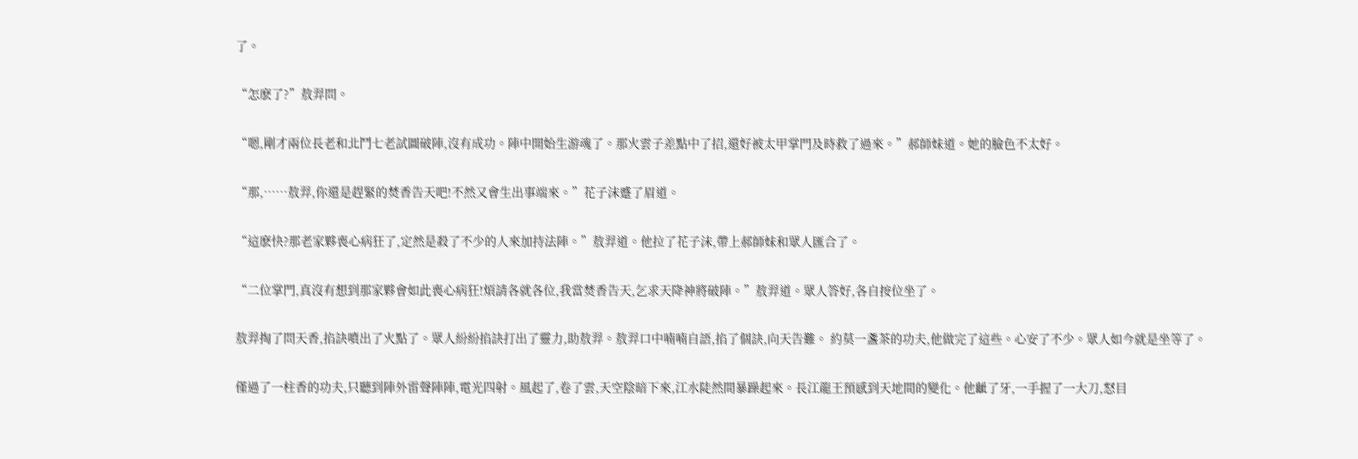了。

“怎麽了?”敖羿問。

“嗯,剛才兩位長老和北鬥七老試圖破陣,沒有成功。陣中開始生游魂了。那火雲子差點中了招,還好被太甲掌門及時救了過來。”郝師妹道。她的臉色不太好。

“那,……敖羿,你還是趕緊的焚香告天吧!不然又會生出事端來。”花子沫蹙了眉道。

“這麽快?那老家夥喪心病狂了,定然是殺了不少的人來加持法陣。”敖羿道。他拉了花子沫,帶上郝師妹和眾人匯合了。

“二位掌門,真沒有想到那家夥會如此喪心病狂!煩請各就各位,我當焚香告天,乞求天降神將破陣。”敖羿道。眾人答好,各自按位坐了。

敖羿掏了問天香,掐訣噴出了火點了。眾人紛紛掐訣打出了靈力,助敖羿。敖羿口中喃喃自語,掐了個訣,向天告難。 約莫一盞茶的功夫,他做完了這些。心安了不少。眾人如今就是坐等了。

僅過了一柱香的功夫,只聽到陣外雷聲陣陣,電光四射。風起了,卷了雲,天空陰暗下來,江水陡然間暴躁起來。長江龍王預感到天地間的變化。他齜了牙,一手握了一大刀,怒目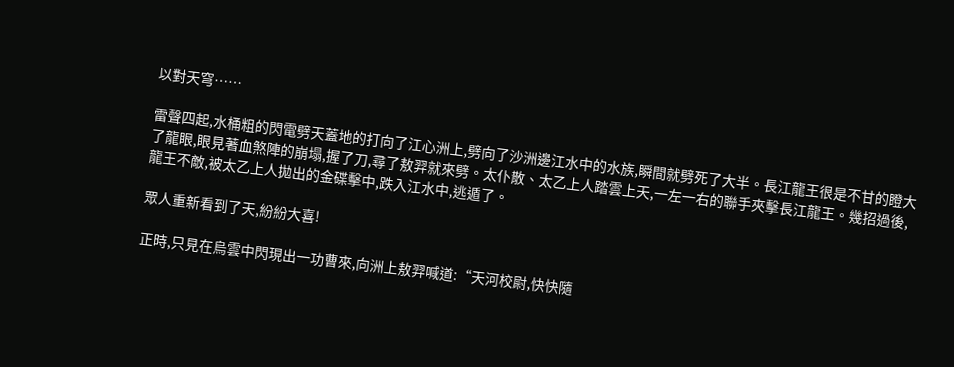以對天穹……

雷聲四起,水桶粗的閃電劈天蓋地的打向了江心洲上,劈向了沙洲邊江水中的水族,瞬間就劈死了大半。長江龍王很是不甘的瞪大了龍眼,眼見著血煞陣的崩塌,握了刀,尋了敖羿就來劈。太仆散、太乙上人踏雲上天,一左一右的聯手夾擊長江龍王。幾招過後,龍王不敵,被太乙上人拋出的金碟擊中,跌入江水中,逃遁了。

眾人重新看到了天,紛紛大喜!

正時,只見在烏雲中閃現出一功曹來,向洲上敖羿喊道:“天河校尉,快快隨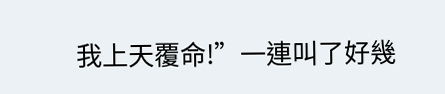我上天覆命!”一連叫了好幾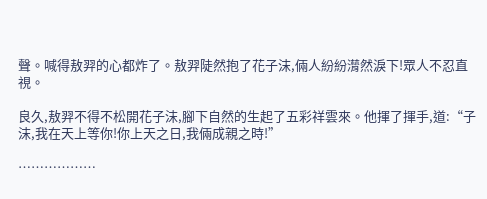聲。喊得敖羿的心都炸了。敖羿陡然抱了花子沫,倆人紛紛潸然淚下!眾人不忍直視。

良久,敖羿不得不松開花子沫,腳下自然的生起了五彩祥雲來。他揮了揮手,道:“子沫,我在天上等你!你上天之日,我倆成親之時!”

………………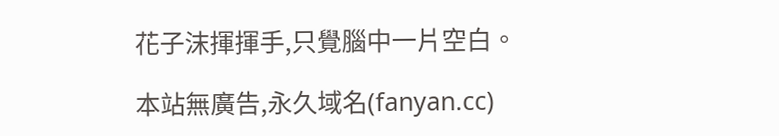花子沫揮揮手,只覺腦中一片空白。

本站無廣告,永久域名(fanyan.cc)